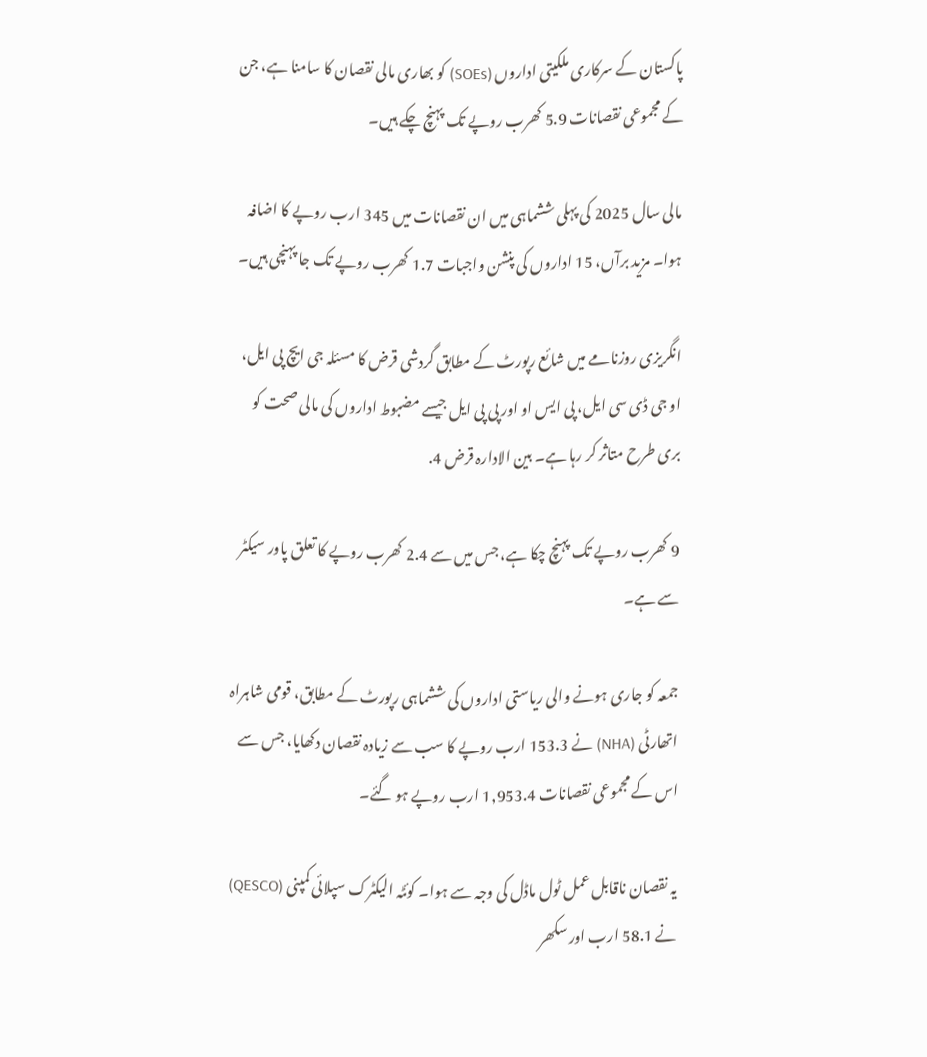پاکستان کے سرکاری ملکیتی اداروں (SOEs) کو بھاری مالی نقصان کا سامنا ہے، جن کے مجموعی نقصانات 5.9 کھرب روپے تک پہنچ چکے ہیں۔

مالی سال 2025 کی پہلی ششماہی میں ان نقصانات میں 345 ارب روپے کا اضافہ ہوا۔ مزید برآں، 15 اداروں کی پنشن واجبات 1.7 کھرب روپے تک جا پہنچی ہیں۔

انگریزی روزنامے میں شائع رپورٹ کے مطابق گردشی قرض کا مسئلہ جی ایچ پی ایل، او جی ڈی سی ایل، پی ایس او اور پی پی ایل جیسے مضبوط اداروں کی مالی صحت کو بری طرح متاثر کر رہا ہے۔ بین الادارہ قرض 4.

9 کھرب روپے تک پہنچ چکا ہے، جس میں سے 2.4 کھرب روپے کا تعلق پاور سیکٹر سے ہے۔

جمعہ کو جاری ہونے والی ریاستی اداروں کی ششماہی رپورٹ کے مطابق، قومی شاہراہ اتھارٹی (NHA) نے 153.3 ارب روپے کا سب سے زیادہ نقصان دکھایا، جس سے اس کے مجموعی نقصانات 1,953.4 ارب روپے ہو گئے۔

یہ نقصان ناقابل عمل ٹول ماڈل کی وجہ سے ہوا۔ کوئٹہ الیکٹرک سپلائی کمپنی (QESCO) نے 58.1 ارب اور سکھر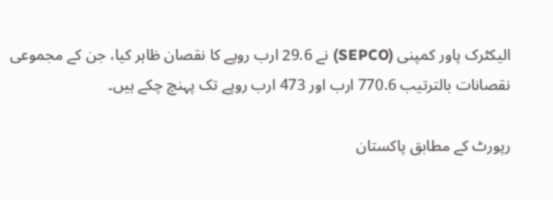الیکٹرک پاور کمپنی (SEPCO) نے 29.6 ارب روپے کا نقصان ظاہر کیا، جن کے مجموعی نقصانات بالترتیب 770.6 ارب اور 473 ارب روپے تک پہنچ چکے ہیں۔

رپورٹ کے مطابق پاکستان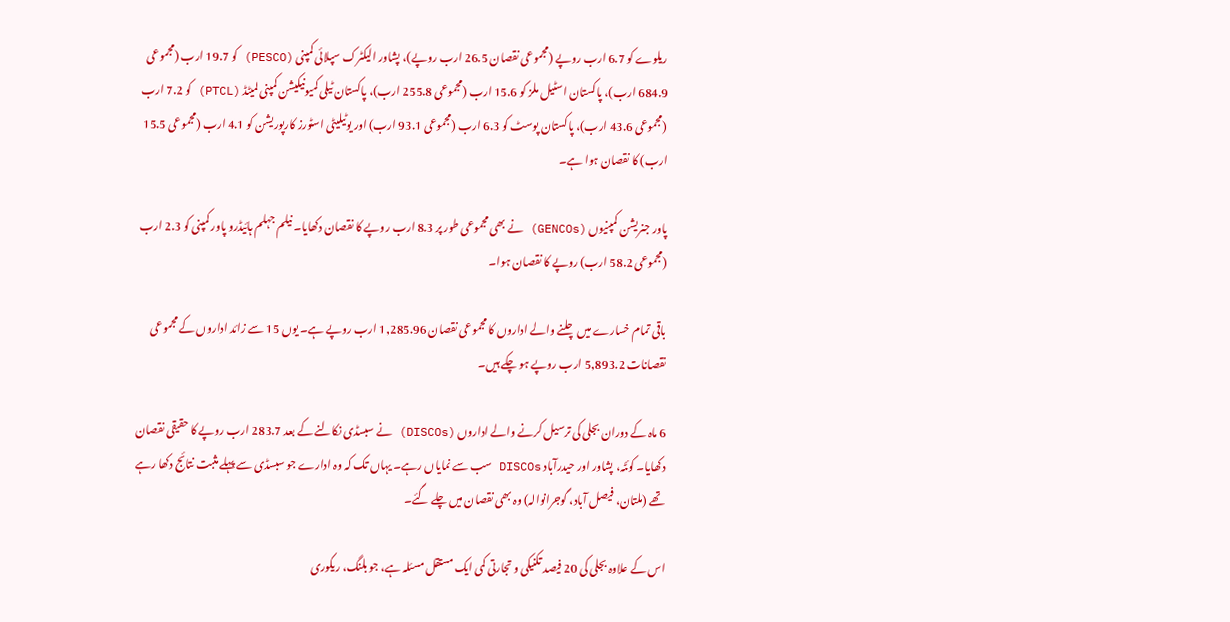ریلوے کو 6.7 ارب روپے (مجموعی نقصان 26.5 ارب روپے)، پشاور الیکٹرک سپلائی کمپنی (PESCO) کو 19.7 ارب (مجموعی 684.9 ارب)، پاکستان اسٹیل ملز کو 15.6 ارب (مجموعی 255.8 ارب)، پاکستان ٹیلی کمیونیکیشن کمپنی لمیٹڈ (PTCL) کو 7.2 ارب (مجموعی 43.6 ارب)، پاکستان پوسٹ کو 6.3 ارب (مجموعی 93.1 ارب) اور یوٹیلیٹی اسٹورز کارپوریشن کو 4.1 ارب (مجموعی 15.5 ارب) کا نقصان ہوا ہے۔

پاور جنریشن کمپنیوں (GENCOs) نے بھی مجموعی طور پر 8.3 ارب روپے کا نقصان دکھایا۔ نیلم جہلم ہائیڈرو پاور کمپنی کو 2.3 ارب (مجموعی 58.2 ارب) روپے کا نقصان ہوا۔

باقی تمام خسارے میں چلنے والے اداروں کا مجموعی نقصان 1,285.96 ارب روپے ہے۔ یوں 15 سے زائد اداروں کے مجموعی نقصانات 5,893.2 ارب روپے ہو چکے ہیں۔

6 ماہ کے دوران بجلی کی ترسیل کرنے والے اداروں (DISCOs) نے سبسڈی نکالنے کے بعد 283.7 ارب روپے کا حقیقی نقصان دکھایا۔ کوئٹہ، پشاور اور حیدرآباد DISCOs سب سے نمایاں رہے۔ یہاں تک کہ وہ ادارے جو سبسڈی سے پہلے مثبت نتائج دکھا رہے تھے (ملتان، فیصل آباد، گوجرانوالہ) وہ بھی نقصان میں چلے گئے۔

اس کے علاوہ بجلی کی 20 فیصد تکنیکی و تجارتی کمی ایک مستقل مسئلہ ہے، جو بلنگ، ریکوری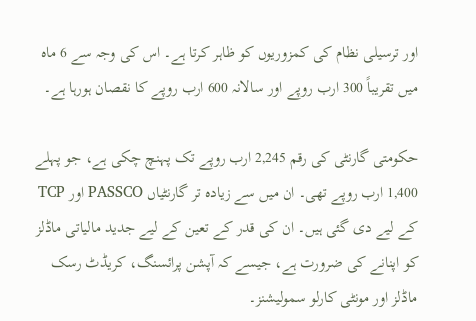اور ترسیلی نظام کی کمزوریوں کو ظاہر کرتا ہے۔ اس کی وجہ سے 6 ماہ میں تقریباً 300 ارب روپے اور سالانہ 600 ارب روپے کا نقصان ہورہا ہے۔

حکومتی گارنٹی کی رقم 2,245 ارب روپے تک پہنچ چکی ہے، جو پہلے 1,400 ارب روپے تھی۔ ان میں سے زیادہ تر گارنٹیاں PASSCO اور TCP کے لیے دی گئی ہیں۔ ان کی قدر کے تعین کے لیے جدید مالیاتی ماڈلز کو اپنانے کی ضرورت ہے، جیسے کہ آپشن پرائسنگ، کریڈٹ رسک ماڈلز اور مونٹی کارلو سمولیشنز۔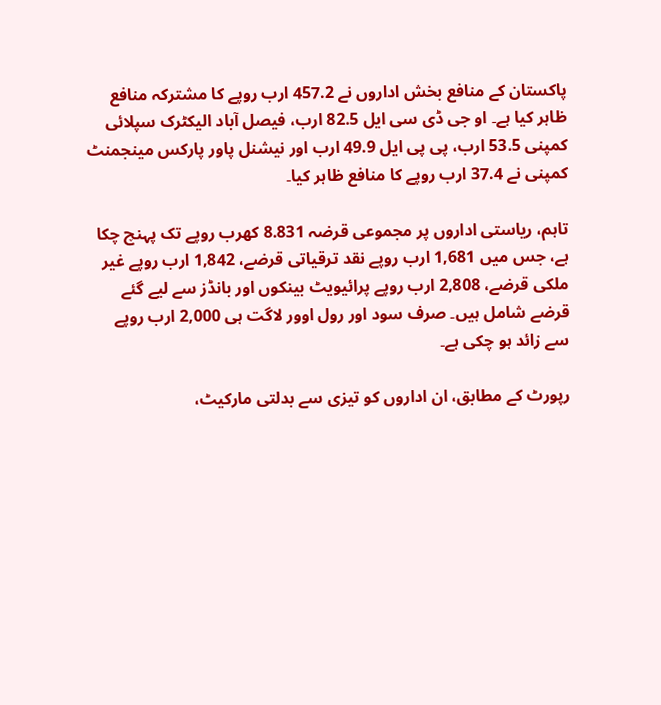پاکستان کے منافع بخش اداروں نے 457.2 ارب روپے کا مشترکہ منافع ظاہر کیا ہے۔ او جی ڈی سی ایل 82.5 ارب، فیصل آباد الیکٹرک سپلائی کمپنی 53.5 ارب، پی پی ایل 49.9 ارب اور نیشنل پاور پارکس مینجمنٹ کمپنی نے 37.4 ارب روپے کا منافع ظاہر کیا۔

تاہم، ریاستی اداروں پر مجموعی قرضہ 8.831 کھرب روپے تک پہنچ چکا ہے، جس میں 1,681 ارب روپے نقد ترقیاتی قرضے، 1,842 ارب روپے غیر ملکی قرضے، 2,808 ارب روپے پرائیویٹ بینکوں اور بانڈز سے لیے گئے قرضے شامل ہیں۔ صرف سود اور رول اوور لاگت ہی 2,000 ارب روپے سے زائد ہو چکی ہے۔

رپورٹ کے مطابق، ان اداروں کو تیزی سے بدلتی مارکیٹ،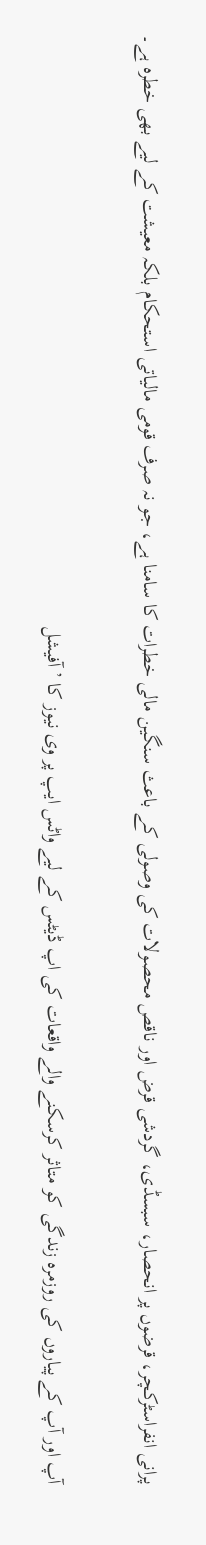پرانی انفراسٹرکچر، قرضوں پر انحصار، سبسڈی، گردشی قرض اور ناقص محصولات کی وصولی کے باعث سنگین مالی خطرات کا سامنا ہے، جو نہ صرف قومی مالیاتی استحکام بلکہ معیشت کے لیے بھی خطرہ ہے۔

آپ اور آپ کے پیاروں کی روزمرہ زندگی کو متاثر کرسکنے والے واقعات کی اپ ڈیٹس کے لیے واٹس ایپ پر وی نیوز کا ’آفیشل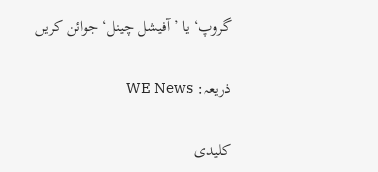گروپ‘ یا ’آفیشل چینل‘ جوائن کریں

ذریعہ: WE News

کلیدی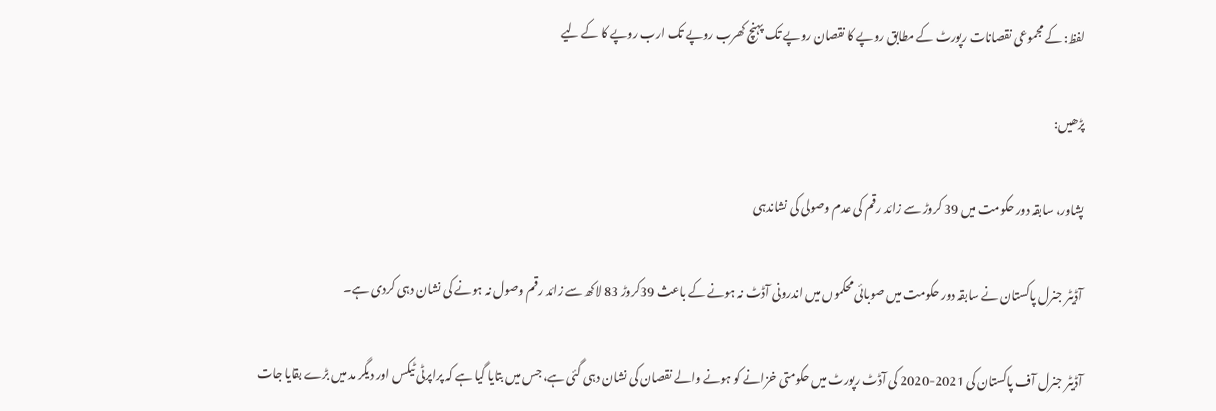لفظ: کے مجموعی نقصانات رپورٹ کے مطابق روپے کا نقصان روپے تک پہنچ کھرب روپے تک ارب روپے کا کے لیے

پڑھیں:

پشاور، سابقہ دور حکومت میں 39 کروڑ سے زائد رقم کی عدم وصولی کی نشاندہی

آڈیٹر جنرل پاکستان نے سابقہ دور حکومت میں صوبائی محکموں میں اندرونی آڈٹ نہ ہونے کے باعث 39کروڑ 83 لاکھ سے زائد رقم وصول نہ ہونے کی نشان دہی کردی ہے۔

آڈیٹر جنرل آف پاکستان کی 2021-2020 کی آڈٹ رپورٹ میں حکومتی خزانے کو ہونے والے نقصان کی نشان دہی گئی ہے، جس میں بتایا گیا ہے کہ پراپرٹی ٹیکس اور دیگر مد میں بڑے بقایا جات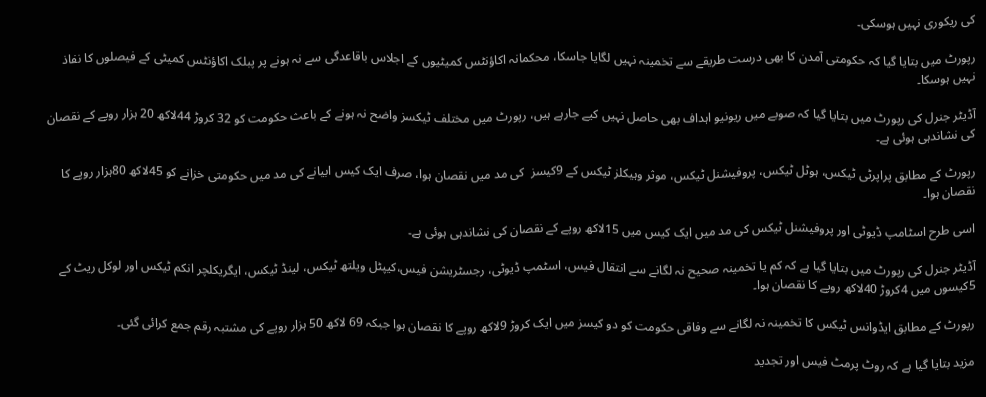کی ریکوری نہیں ہوسکی۔

رپورٹ میں بتایا گیا کہ حکومتی آمدن کا بھی درست طریقے سے تخمینہ نہیں لگایا جاسکا، محکمانہ اکاؤنٹس کمیٹیوں کے اجلاس باقاعدگی سے نہ ہونے پر پبلک اکاؤنٹس کمیٹی کے فیصلوں کا نفاذ نہیں ہوسکا۔

آڈیٹر جنرل کی رپورٹ میں بتایا گیا کہ صوبے میں ریونیو اہداف بھی حاصل نہیں کیے جارہے ہیں، رپورٹ میں مختلف ٹیکسز واضح نہ ہونے کے باعث حکومت کو 32 کروڑ 44لاکھ 20 ہزار روپے کے نقصان کی نشاندہی ہوئی ہے۔

رپورٹ کے مطابق پراپرٹی ٹیکس، ہوٹل ٹیکس، پروفیشنل ٹیکس، موثر وہیکلز ٹیکس کے 9کیسز  کی مد میں نقصان ہوا، صرف ایک کیس ابیانے کی مد میں حکومتی خزانے کو 45لاکھ 80ہزار روپے کا نقصان ہوا۔

اسی طرح اسٹامپ ڈیوٹی اور پروفیشنل ٹیکس کی مد میں ایک کیس میں 15لاکھ روپے کے نقصان کی نشاندہی ہوئی ہے۔

آڈیٹر جنرل کی رپورٹ میں بتایا گیا ہے کہ کم یا تخمینہ صحیح نہ لگانے سے انتقال فیس، اسٹمپ ڈیوٹی، رجسٹریشن فیس،کیپٹل ویلتھ ٹیکس، لینڈ ٹیکس، ایگریکلچر انکم ٹیکس اور لوکل ریٹ کے 5کیسوں میں 4کروڑ 40لاکھ روپے کا نقصان ہوا۔

رپورٹ کے مطابق ایڈوانس ٹیکس کا تخمینہ نہ لگانے سے وفاقی حکومت کو دو کیسز میں ایک کروڑ 9لاکھ روپے کا نقصان ہوا جبکہ 69 لاکھ 50 ہزار روپے کی مشتبہ رقم جمع کرائی گئی۔

مزید بتایا گیا ہے کہ روٹ پرمٹ فیس اور تجدید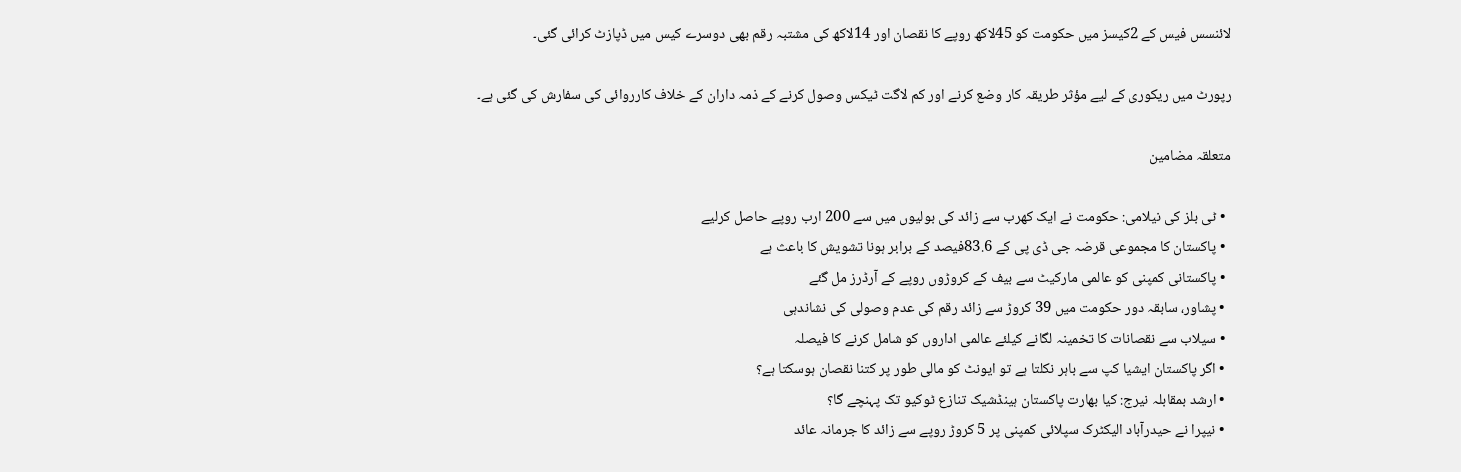لائنسس فیس کے 2کیسز میں حکومت کو 45لاکھ روپے کا نقصان اور 14لاکھ کی مشتبہ رقم بھی دوسرے کیس میں ڈپازٹ کرائی گئی۔

رپورٹ میں ریکوری کے لیے مؤثر طریقہ کار وضع کرنے اور کم لاگت ٹیکس وصول کرنے کے ذمہ داران کے خلاف کارروائی کی سفارش کی گئی ہے۔

متعلقہ مضامین

  • ٹی بلز کی نیلامی: حکومت نے ایک کھرب سے زائد کی بولیوں میں سے 200 ارب روپے حاصل کرلیے
  • پاکستان کا مجموعی قرضہ جی ڈی پی کے 83.6فیصد کے برابر ہونا تشویش کا باعث ہے
  • پاکستانی کمپنی کو عالمی مارکیٹ سے بیف کے کروڑوں روپے کے آرڈرز مل گئے
  • پشاور، سابقہ دور حکومت میں 39 کروڑ سے زائد رقم کی عدم وصولی کی نشاندہی
  • سیلاب سے نقصانات کا تخمینہ لگانے کیلئے عالمی اداروں کو شامل کرنے کا فیصلہ
  • اگر پاکستان ایشیا کپ سے باہر نکلتا ہے تو ایونٹ کو مالی طور پر کتنا نقصان ہوسکتا ہے؟
  • ارشد بمقابلہ نیرج: کیا بھارت پاکستان ہینڈشیک تنازع ٹوکیو تک پہنچے گا؟
  • نیپرا نے حیدرآباد الیکٹرک سپلائی کمپنی پر 5 کروڑ روپے سے زائد کا جرمانہ عائد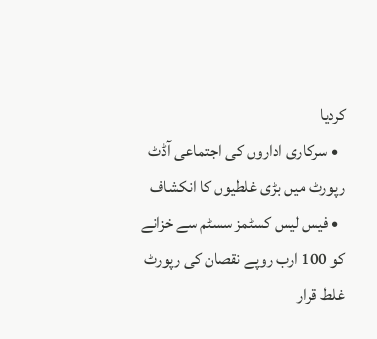کردیا
  • سرکاری اداروں کی اجتماعی آڈٹ رپورٹ میں بڑی غلطیوں کا انکشاف
  • فیس لیس کسٹمز سسٹم سے خزانے کو 100 ارب روپے نقصان کی رپورٹ غلط قرار